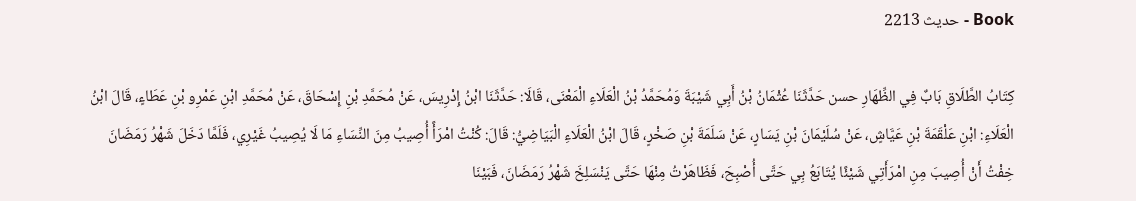Book - حدیث 2213

كِتَابُ الطَّلَاقِ بَابٌ فِي الظِّهَارِ حسن حَدَّثَنَا عُثْمَانُ بْنُ أَبِي شَيْبَةَ وَمُحَمَّدُ بْنُ الْعَلَاءِ الْمَعْنَى، قَالَا: حَدَّثَنَا ابْنُ إِدْرِيسَ، عَنْ مُحَمَّدِ بْنِ إِسْحَاقَ، عَنْ مُحَمَّدِ ابْنِ عَمْرِو بْنِ عَطَاءٍ، قَالَ ابْنُ الْعَلَاءِ: ابْنِ عَلْقَمَةَ بْنِ عَيَّاشٍ، عَنْ سُلَيْمَانَ بْنِ يَسَارٍ، عَنْ سَلَمَةَ بْنِ صَخْرٍ، قَالَ ابْنُ الْعَلَاءِ الْبَيَاضِيُّ: قَالَ: كُنْتُ امْرَأً أُصِيبُ مِنَ النِّسَاءِ مَا لَا يُصِيبُ غَيْرِي، فَلَمَّا دَخَلَ شَهْرُ رَمَضَانَ خِفْتُ أَنْ أُصِيبَ مِنِ امْرَأَتِي شَيْئًا يُتَابَعُ بِي حَتَّى أُصْبِحَ، فَظَاهَرْتُ مِنْهَا حَتَّى يَنْسَلِخَ شَهْرُ رَمَضَانَ، فَبَيْنَا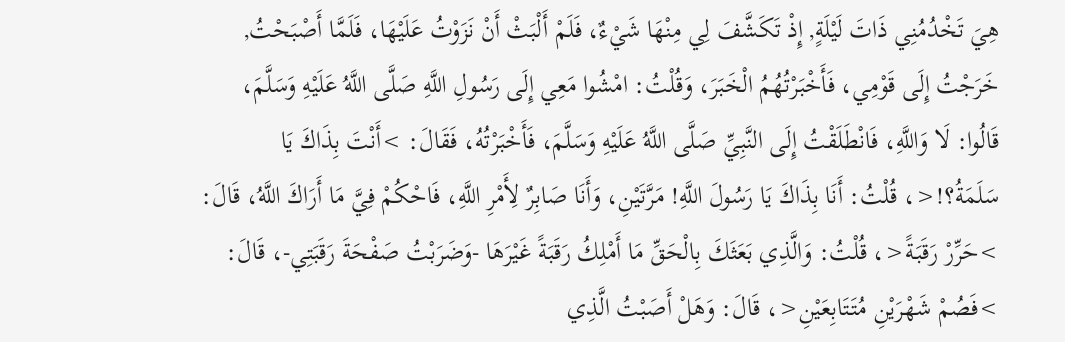هِيَ تَخْدُمُنِي ذَاتَ لَيْلَةٍ, إِذْ تَكَشَّفَ لِي مِنْهَا شَيْءٌ، فَلَمْ أَلْبَثْ أَنْ نَزَوْتُ عَلَيْهَا، فَلَمَّا أَصْبَحْتُ, خَرَجْتُ إِلَى قَوْمِي، فَأَخْبَرْتُهُمُ الْخَبَرَ، وَقُلْتُ: امْشُوا مَعِي إِلَى رَسُولِ اللَّهِ صَلَّى اللَّهُ عَلَيْهِ وَسَلَّمَ، قَالُوا: لَا وَاللَّهِ، فَانْطَلَقْتُ إِلَى النَّبِيِّ صَلَّى اللَّهُ عَلَيْهِ وَسَلَّمَ، فَأَخْبَرْتُهُ، فَقَالَ: >أَنْتَ بِذَاكَ يَا سَلَمَةُ؟!<، قُلْتُ: أَنَا بِذَاكَ يَا رَسُولَ اللَّهِ! مَرَّتَيْنِ، وَأَنَا صَابِرٌ لِأَمْرِ اللَّهِ، فَاحْكُمْ فِيَّ مَا أَرَاكَ اللَّهُ، قَالَ: >حَرِّرْ رَقَبَةً<، قُلْتُ: وَالَّذِي بَعَثَكَ بِالْحَقِّ مَا أَمْلِكُ رَقَبَةً غَيْرَهَا -وَضَرَبْتُ صَفْحَةَ رَقَبَتِي-، قَالَ: >فَصُمْ شَهْرَيْنِ مُتَتَابِعَيْنِ<، قَالَ: وَهَلْ أَصَبْتُ الَّذِي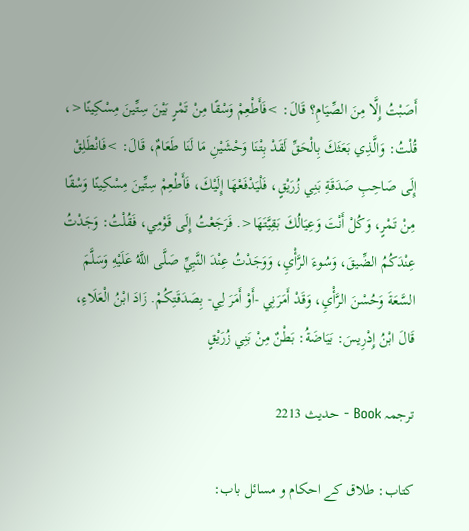أَصَبْتُ إِلَّا مِنَ الصِّيَامِ؟ قَالَ: >فَأَطْعِمْ وَسْقًا مِنْ تَمْرٍ بَيْنَ سِتِّينَ مِسْكِينًا<، قُلْتُ: وَالَّذِي بَعَثَكَ بِالْحَقِّ لَقَدْ بِتْنَا وَحْشَيْنِ مَا لَنَا طَعَامٌ، قَالَ: >فَانْطَلِقْ إِلَى صَاحِبِ صَدَقَةِ بَنِي زُرَيْقٍ، فَلْيَدْفَعْهَا إِلَيْكَ، فَأَطْعِمْ سِتِّينَ مِسْكِينًا وَسْقًا مِنْ تَمْرٍ، وَكُلْ أَنْتَ وَعِيَالُكَ بَقِيَّتَهَا<. فَرَجَعْتُ إِلَى قَوْمِي، فَقُلْتُ: وَجَدْتُ عِنْدَكُمُ الضِّيقَ، وَسُوءَ الرَّأْيِ، وَوَجَدْتُ عِنْدَ النَّبِيِّ صَلَّى اللَّهُ عَلَيْهِ وَسَلَّمَ السَّعَةَ وَحُسْنَ الرَّأْيِ، وَقَدْ أَمَرَنِي -أَوْ أَمَرَ لِي- بِصَدَقَتِكُمْ. زَادَ ابْنُ الْعَلَاءِ، قَالَ ابْنُ إِدْرِيسَ: بَيَاضَةُ: بَطْنٌ مِنْ بَنِي زُرَيْقٍ

ترجمہ Book - حدیث 2213

کتاب: طلاق کے احکام و مسائل باب: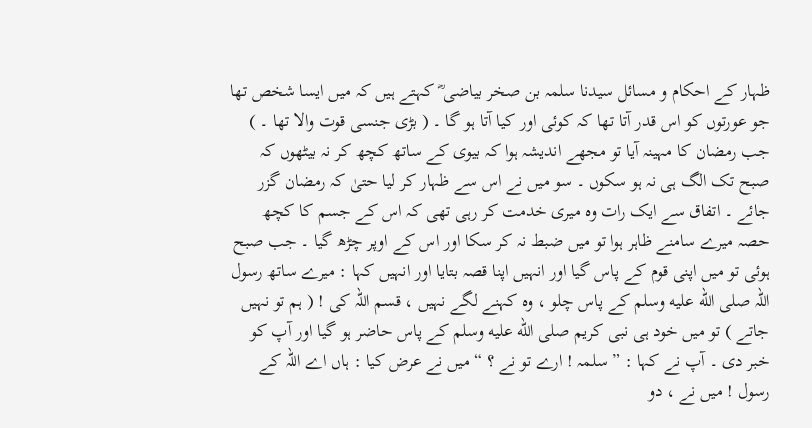ظہار کے احکام و مسائل سیدنا سلمہ بن صخر بیاضی ؓ کہتے ہیں کہ میں ایسا شخص تھا جو عورتوں کو اس قدر آتا تھا کہ کوئی اور کیا آتا ہو گا ۔ ( بڑی جنسی قوت والا تھا ۔ ) جب رمضان کا مہینہ آیا تو مجھے اندیشہ ہوا کہ بیوی کے ساتھ کچھ کر نہ بیٹھوں کہ صبح تک الگ ہی نہ ہو سکوں ۔ سو میں نے اس سے ظہار کر لیا حتیٰ کہ رمضان گزر جائے ۔ اتفاق سے ایک رات وہ میری خدمت کر رہی تھی کہ اس کے جسم کا کچھ حصہ میرے سامنے ظاہر ہوا تو میں ضبط نہ کر سکا اور اس کے اوپر چڑھ گیا ۔ جب صبح ہوئی تو میں اپنی قوم کے پاس گیا اور انہیں اپنا قصہ بتایا اور انہیں کہا : میرے ساتھ رسول اللہ صلى الله عليه وسلم کے پاس چلو ، وہ کہنے لگے نہیں ، قسم اللہ کی ! ( ہم تو نہیں جاتے ) تو میں خود ہی نبی کریم صلى الله عليه وسلم کے پاس حاضر ہو گیا اور آپ کو خبر دی ۔ آپ نے کہا : ” سلمہ ! ارے تو نے ؟ “ میں نے عرض کیا : ہاں اے اللہ کے رسول ! میں نے ، دو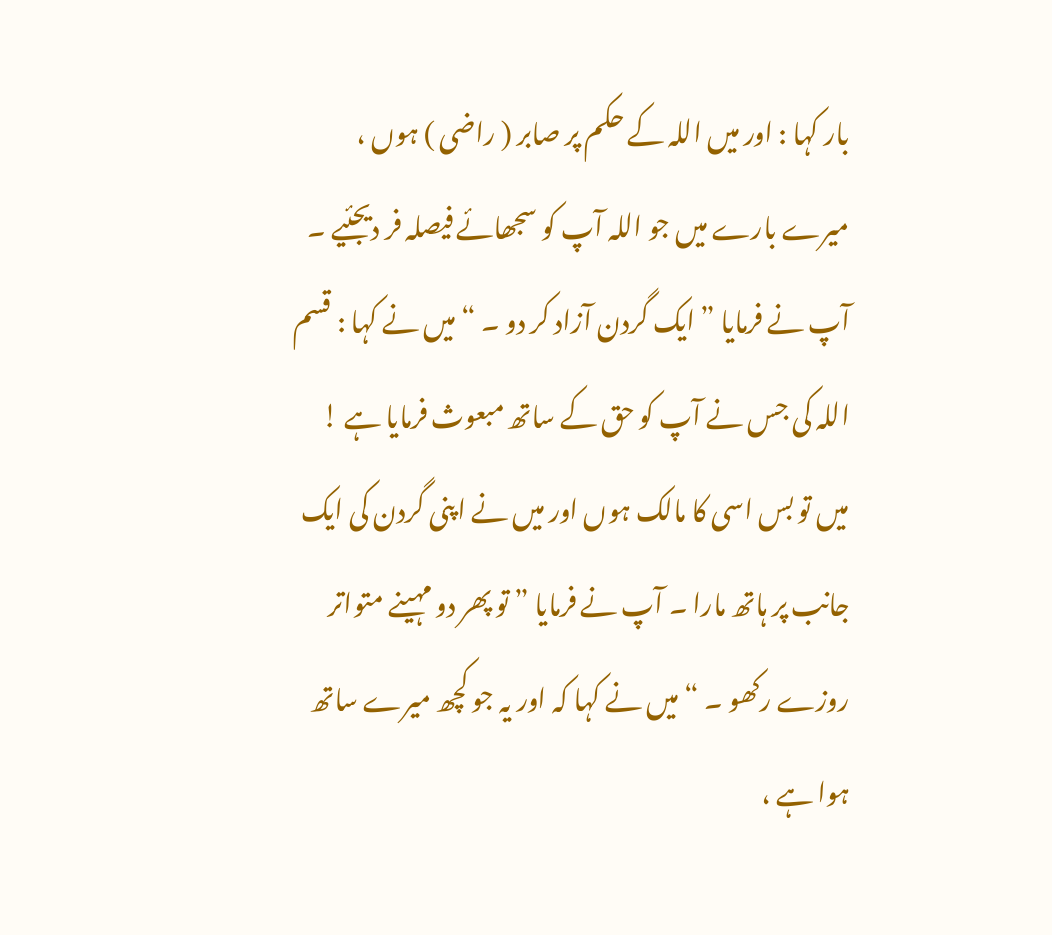بار کہا : اور میں اللہ کے حکم پر صابر ( راضی ) ہوں ، میرے بارے میں جو اللہ آپ کو سجھائے فیصلہ فر دیجئیے ۔ آپ نے فرمایا ” ایک گردن آزاد کر دو ۔ “ میں نے کہا : قسم اللہ کی جس نے آپ کو حق کے ساتھ مبعوث فرمایا ہے ! میں تو بس اسی کا مالک ہوں اور میں نے اپنی گردن کی ایک جانب پر ہاتھ مارا ۔ آپ نے فرمایا ” تو پھر دو مہینے متواتر روزے رکھو ۔ “ میں نے کہا کہ اور یہ جو کچھ میرے ساتھ ہوا ہے ،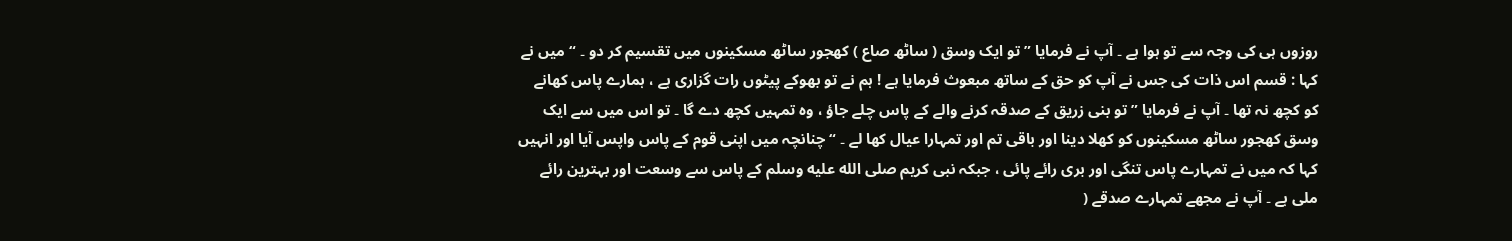روزوں ہی کی وجہ سے تو ہوا ہے ۔ آپ نے فرمایا ” تو ایک وسق ( ساٹھ صاع ) کھجور ساٹھ مسکینوں میں تقسیم کر دو ۔ “ میں نے کہا : قسم اس ذات کی جس نے آپ کو حق کے ساتھ مبعوث فرمایا ہے ! ہم نے تو بھوکے پیٹوں رات گزاری ہے ، ہمارے پاس کھانے کو کچھ نہ تھا ۔ آپ نے فرمایا ” تو بنی زریق کے صدقہ کرنے والے کے پاس چلے جاؤ ، وہ تمہیں کچھ دے گا ۔ تو اس میں سے ایک وسق کھجور ساٹھ مسکینوں کو کھلا دینا اور باقی تم اور تمہارا عیال کھا لے ۔ “ چنانچہ میں اپنی قوم کے پاس واپس آیا اور انہیں کہا کہ میں نے تمہارے پاس تنگی اور بری رائے پائی ، جبکہ نبی کریم صلى الله عليه وسلم کے پاس سے وسعت اور بہترین رائے ملی ہے ۔ آپ نے مجھے تمہارے صدقے (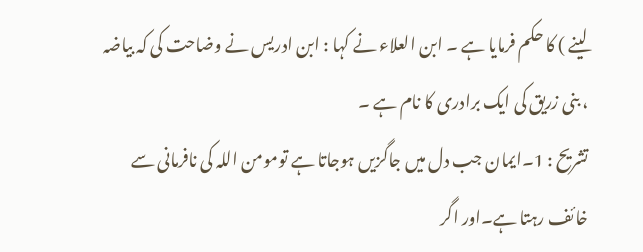لینے ) کا حکم فرمایا ہے ۔ ابن العلاء نے کہا : ابن ادریس نے وضاحت کی کہ بیاضہ ، بنی زریق کی ایک برادری کا نام ہے ۔
تشریح : 1۔ایمان جب دل میں جاگزیں ہوجاتا ہے تومومن اللہ کی نافرمانی سے خائف رہتا ہے۔اور اگر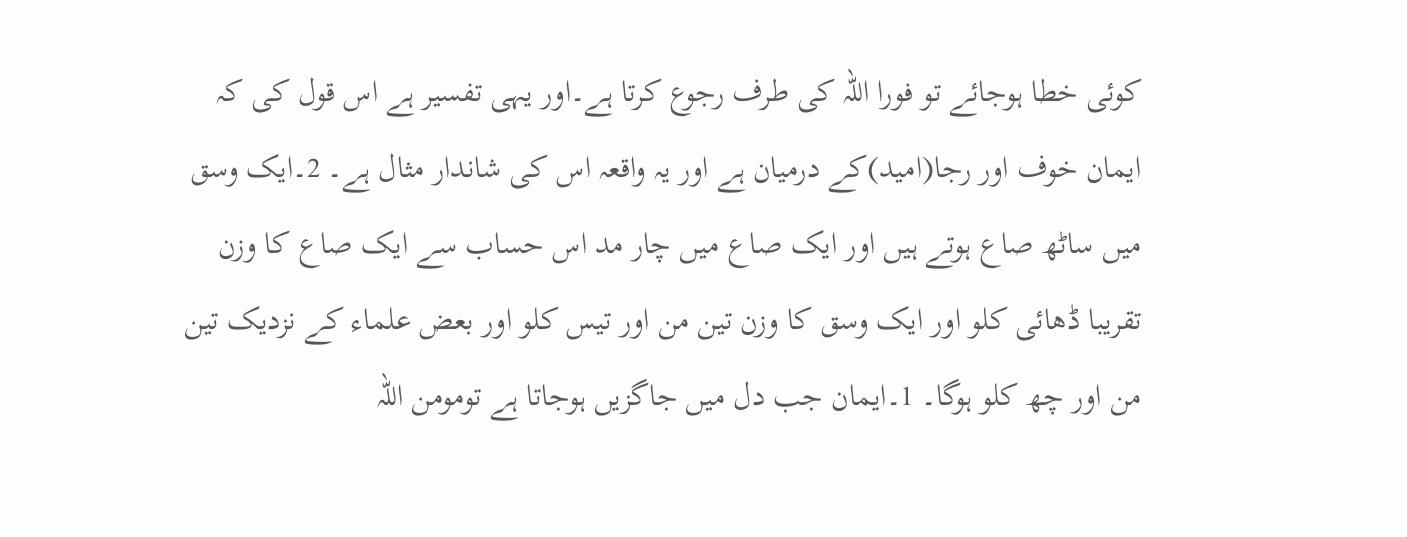کوئی خطا ہوجائے تو فورا اللہ کی طرف رجوع کرتا ہے۔اور یہی تفسیر ہے اس قول کی کہ ایمان خوف اور رجا(امید)کے درمیان ہے اور یہ واقعہ اس کی شاندار مثال ہے۔ 2۔ایک وسق میں ساٹھ صاع ہوتے ہیں اور ایک صاع میں چار مد اس حساب سے ایک صاع کا وزن تقریبا ڈھائی کلو اور ایک وسق کا وزن تین من اور تیس کلو اور بعض علماء کے نزدیک تین من اور چھ کلو ہوگا۔ 1۔ایمان جب دل میں جاگزیں ہوجاتا ہے تومومن اللہ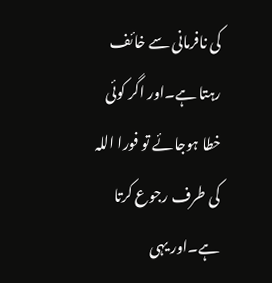کی نافرمانی سے خائف رہتا ہے۔اور اگر کوئی خطا ہوجائے تو فورا اللہ کی طرف رجوع کرتا ہے۔اور یہی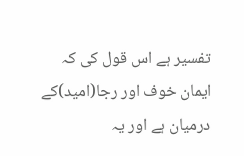تفسیر ہے اس قول کی کہ ایمان خوف اور رجا(امید)کے درمیان ہے اور یہ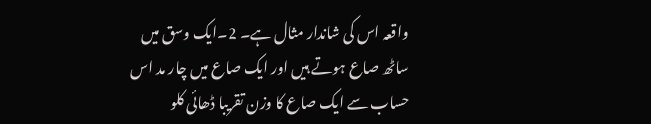واقعہ اس کی شاندار مثال ہے۔ 2۔ایک وسق میں ساٹھ صاع ہوتے ہیں اور ایک صاع میں چار مد اس حساب سے ایک صاع کا وزن تقریبا ڈھائی کلو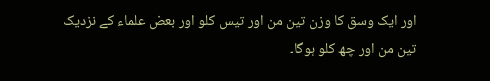اور ایک وسق کا وزن تین من اور تیس کلو اور بعض علماء کے نزدیک تین من اور چھ کلو ہوگا۔